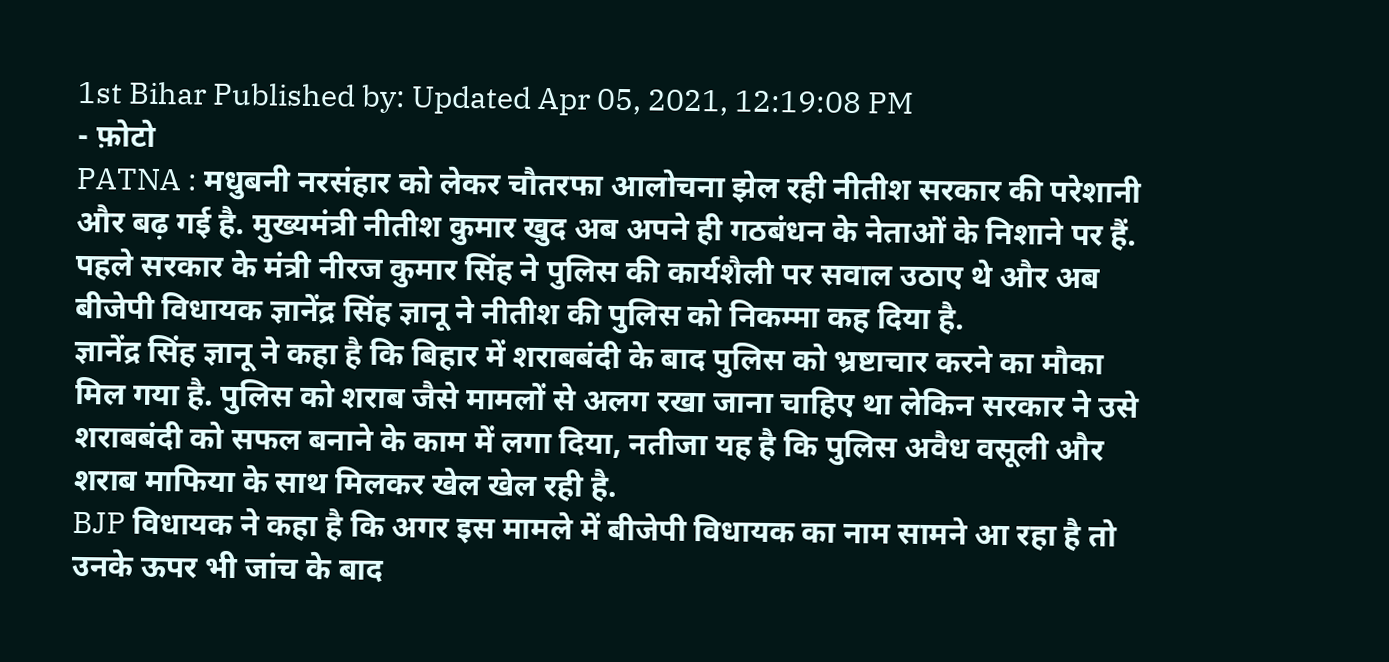1st Bihar Published by: Updated Apr 05, 2021, 12:19:08 PM
- फ़ोटो
PATNA : मधुबनी नरसंहार को लेकर चौतरफा आलोचना झेल रही नीतीश सरकार की परेशानी और बढ़ गई है. मुख्यमंत्री नीतीश कुमार खुद अब अपने ही गठबंधन के नेताओं के निशाने पर हैं. पहले सरकार के मंत्री नीरज कुमार सिंह ने पुलिस की कार्यशैली पर सवाल उठाए थे और अब बीजेपी विधायक ज्ञानेंद्र सिंह ज्ञानू ने नीतीश की पुलिस को निकम्मा कह दिया है.
ज्ञानेंद्र सिंह ज्ञानू ने कहा है कि बिहार में शराबबंदी के बाद पुलिस को भ्रष्टाचार करने का मौका मिल गया है. पुलिस को शराब जैसे मामलों से अलग रखा जाना चाहिए था लेकिन सरकार ने उसे शराबबंदी को सफल बनाने के काम में लगा दिया, नतीजा यह है कि पुलिस अवैध वसूली और शराब माफिया के साथ मिलकर खेल खेल रही है.
BJP विधायक ने कहा है कि अगर इस मामले में बीजेपी विधायक का नाम सामने आ रहा है तो उनके ऊपर भी जांच के बाद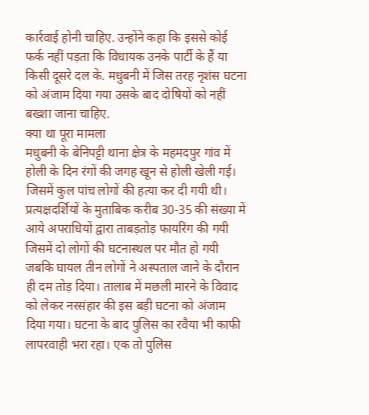कार्रवाई होनी चाहिए. उन्होंने कहा कि इससे कोई फर्क नहीं पड़ता कि विधायक उनके पार्टी के हैं या किसी दूसरे दल के. मधुबनी में जिस तरह नृशंस घटना को अंजाम दिया गया उसके बाद दोषियों को नहीं बख्शा जाना चाहिए.
क्या था पूरा मामला
मधुबनी के बेनिपट्टी थाना क्षेत्र के महमदपुर गांव में होली के दिन रंगों की जगह खून से होली खेली गई। जिसमें कुल पांच लोगों की हत्या कर दी गयी थी। प्रत्यक्षदर्शियों के मुताबिक करीब 30-35 की संख्या में आये अपराधियों द्वारा ताबड़तोड़ फायरिंग की गयी जिसमें दो लोगों की घटनास्थल पर मौत हो गयी जबकि घायल तीन लोगों ने अस्पताल जाने के दौरान ही दम तोड़ दिया। तालाब में मछली मारने के विवाद को लेकर नरसंहार की इस बड़ी घटना को अंजाम दिया गया। घटना के बाद पुलिस का रवैया भी काफी लापरवाही भरा रहा। एक तो पुलिस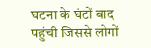घटना के घंटों बाद पहुंची जिससे लोगों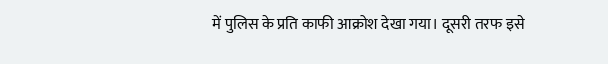में पुलिस के प्रति काफी आक्रोश देखा गया। दूसरी तरफ इसे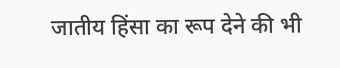जातीय हिंसा का रूप देने की भी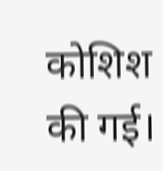कोशिश की गई।